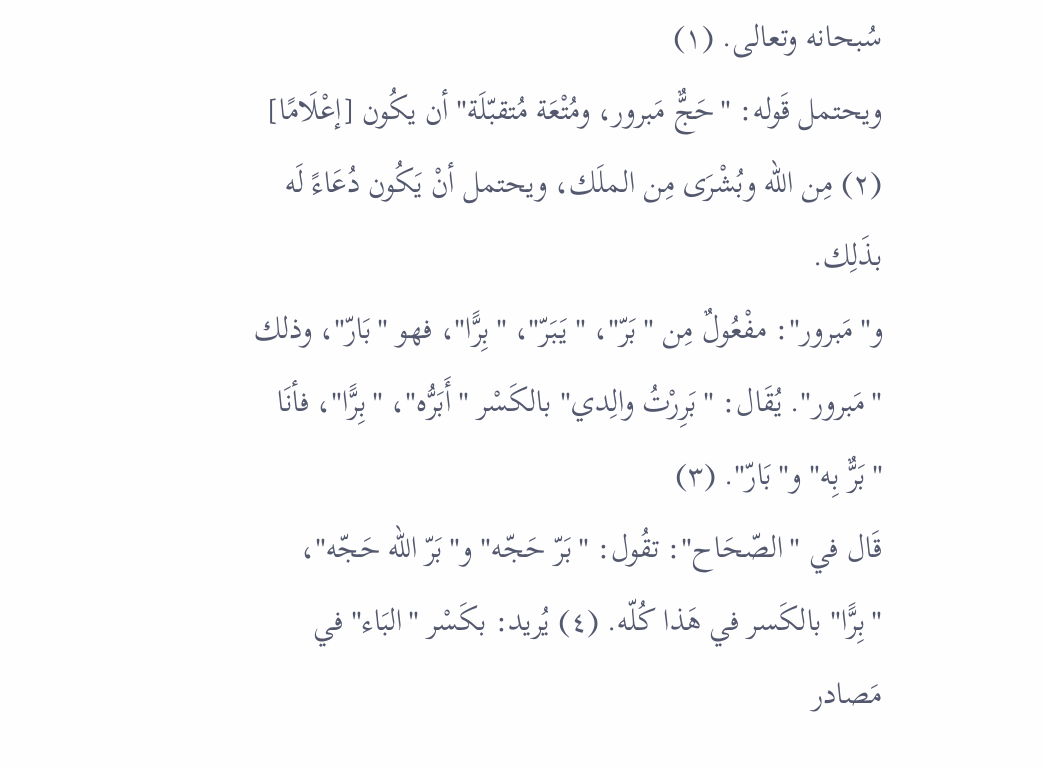سُبحانه وتعالى. (١)
ويحتمل قَوله: "حَجٌّ مَبرور، ومُتْعَة مُتقبّلَة" أن يكُون [إعْلَامًا] (٢) مِن الله وبُشْرَى مِن الملَك، ويحتمل أنْ يَكُون دُعَاءً لَه بذَلِك.
و"مَبرور": مفْعُولٌ مِن "بَرّ"، "يَبَرّ"، "بِرًّا"، فهو "بَارّ"، وذلك "مَبرور". يُقَال: "بَرِرْتُ والِدي" بالكَسْر "أَبَرُّه"، "بِرًّا"، فأنَا "بَرٌّ بِه" و"بَارّ". (٣)
قَال في "الصّحَاح": تقُول: "بَرّ حَجّه" و"بَرّ الله حَجّه"، "بِرًّا" بالكَسر في هَذا كُلّه. (٤) يُريد: بكَسْر "البَاء" في مَصادر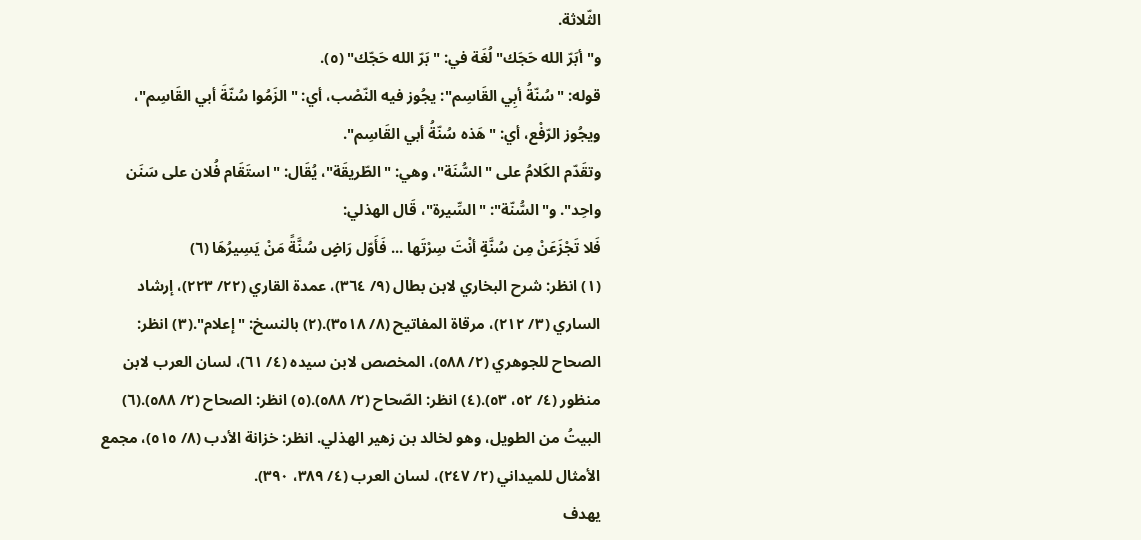الثّلاثة.
و"أبَرّ الله حَجَك" لُغَة في: "بَرّ الله حَجّك" (٥).
قوله: "سُنّةُ أبِي القَاسِم": يجُوز فيه النّصْب، أي: "الزَمُوا سُنّةَ أبي القَاسِم"، ويجُوز الرّفْع، أي: "هَذه سُنّةُ أبي القَاسِم".
وتقَدّم الكَلامُ على "السُّنَة"، وهي: "الطّريقَة"، يُقَال: "استَقَام فُلان على سَنَن واحِد". و"السُّنّة": "السِّيرة"، قَال الهذلي:
فَلا تَجْزَعَنْ مِن سُنَّةٍ أنْتَ سِرْتَها ... فَأَوّل رَاضٍ سُنَّةً مَنْ يَسِيرُهَا (٦)
(١) انظر: شرح البخاري لابن بطال (٩/ ٣٦٤)، عمدة القاري (٢٢/ ٢٢٣)، إرشاد الساري (٣/ ٢١٢)، مرقاة المفاتيح (٨/ ٣٥١٨).(٢) بالنسخ: "إعلام".(٣) انظر: الصحاح للجوهري (٢/ ٥٨٨)، المخصص لابن سيده (٤/ ٦١)، لسان العرب لابن منظور (٤/ ٥٢، ٥٣).(٤) انظر: الصّحاح (٢/ ٥٨٨).(٥) انظر: الصحاح (٢/ ٥٨٨).(٦) البيتُ من الطويل، وهو لخالد بن زهير الهذلي. انظر: خزانة الأدب (٨/ ٥١٥)، مجمع الأمثال للميداني (٢/ ٢٤٧)، لسان العرب (٤/ ٣٨٩، ٣٩٠).
يهدف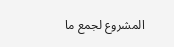المشروع لجمع ما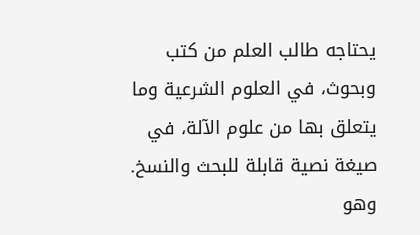يحتاجه طالب العلم من كتب وبحوث، في العلوم الشرعية وما يتعلق بها من علوم الآلة، في صيغة نصية قابلة للبحث والنسخ.
وهو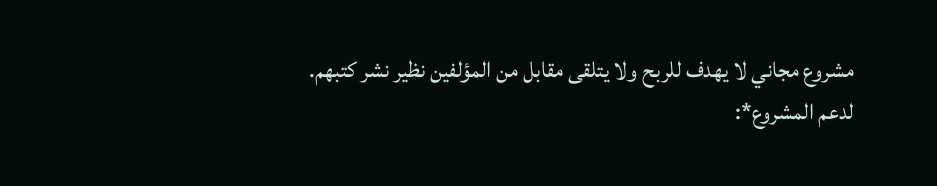مشروع مجاني لا يهدف للربح ولا يتلقى مقابل من المؤلفين نظير نشر كتبهم.
لدعم المشروع*: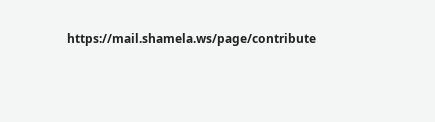https://mail.shamela.ws/page/contribute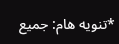*تنويه هام: جميع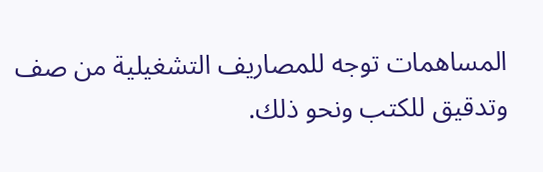المساهمات توجه للمصاريف التشغيلية من صف وتدقيق للكتب ونحو ذلك.